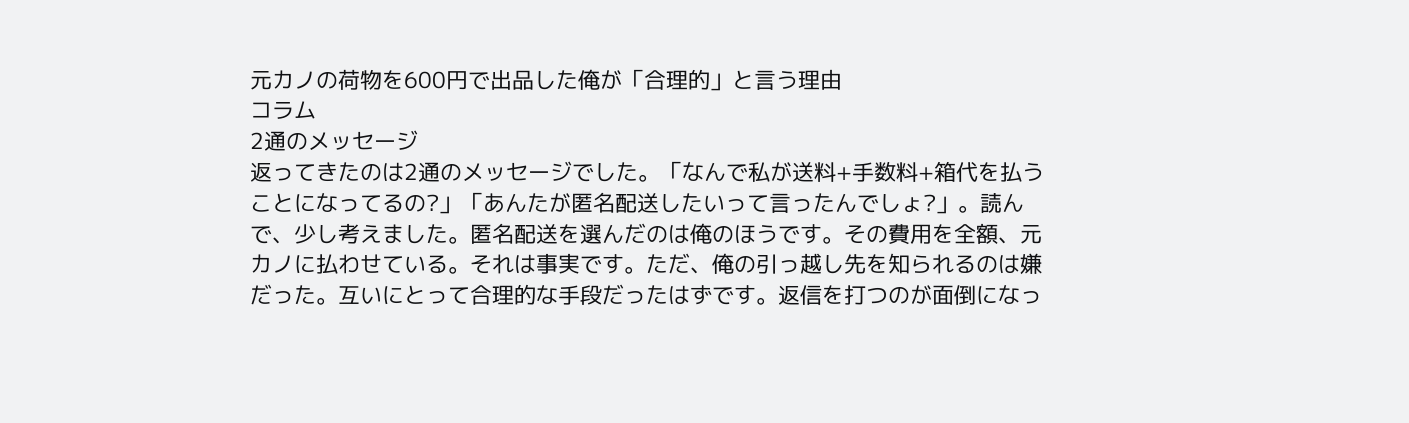元カノの荷物を600円で出品した俺が「合理的」と言う理由
コラム
2通のメッセージ
返ってきたのは2通のメッセージでした。「なんで私が送料+手数料+箱代を払うことになってるの?」「あんたが匿名配送したいって言ったんでしょ?」。読んで、少し考えました。匿名配送を選んだのは俺のほうです。その費用を全額、元カノに払わせている。それは事実です。ただ、俺の引っ越し先を知られるのは嫌だった。互いにとって合理的な手段だったはずです。返信を打つのが面倒になっ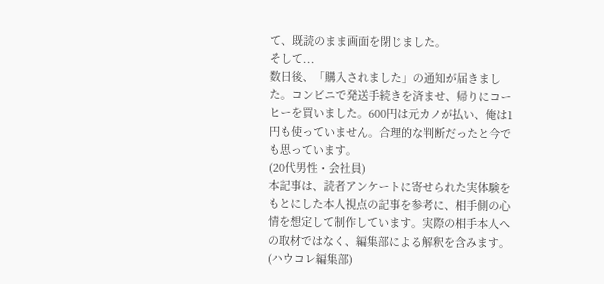て、既読のまま画面を閉じました。
そして...
数日後、「購入されました」の通知が届きました。コンビニで発送手続きを済ませ、帰りにコーヒーを買いました。600円は元カノが払い、俺は1円も使っていません。合理的な判断だったと今でも思っています。
(20代男性・会社員)
本記事は、読者アンケートに寄せられた実体験をもとにした本人視点の記事を参考に、相手側の心情を想定して制作しています。実際の相手本人への取材ではなく、編集部による解釈を含みます。
(ハウコレ編集部)